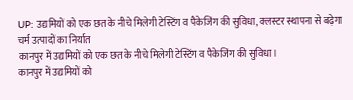UP: उद्यमियों को एक छत के नीचे मिलेगी टेस्टिंग व पैकेजिंग की सुविधा, क्लस्टर स्थापना से बढ़ेगा चर्म उत्पादों का निर्यात
कानपुर में उद्यमियों को एक छत के नीचे मिलेगी टेस्टिंग व पैकेजिंग की सुविधा।
कानपुर में उद्यमियों को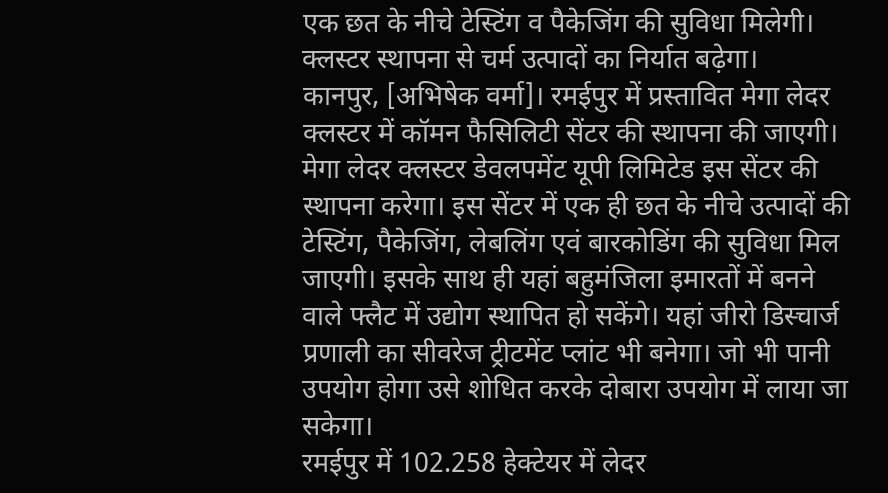एक छत के नीचे टेस्टिंग व पैकेजिंग की सुविधा मिलेगी। क्लस्टर स्थापना से चर्म उत्पादों का निर्यात बढ़ेगा।
कानपुर, [अभिषेक वर्मा]। रमईपुर में प्रस्तावित मेगा लेदर क्लस्टर में कॉमन फैसिलिटी सेंटर की स्थापना की जाएगी। मेगा लेदर क्लस्टर डेवलपमेंट यूपी लिमिटेड इस सेंटर की स्थापना करेगा। इस सेंटर में एक ही छत के नीचे उत्पादों की टेस्टिंग, पैकेजिंग, लेबलिंग एवं बारकोडिंग की सुविधा मिल जाएगी। इसके साथ ही यहां बहुमंजिला इमारतों में बनने वाले फ्लैट में उद्योग स्थापित हो सकेंगे। यहां जीरो डिस्चार्ज प्रणाली का सीवरेज ट्रीटमेंट प्लांट भी बनेगा। जो भी पानी उपयोग होगा उसे शोधित करके दोबारा उपयोग में लाया जा सकेगा।
रमईपुर में 102.258 हेक्टेयर में लेदर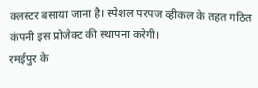क्लस्टर बसाया जाना है। स्पेशल परपज व्हीकल के तहत गठित कंपनी इस प्रोजेक्ट की स्थापना करेगी।
रमईपुर के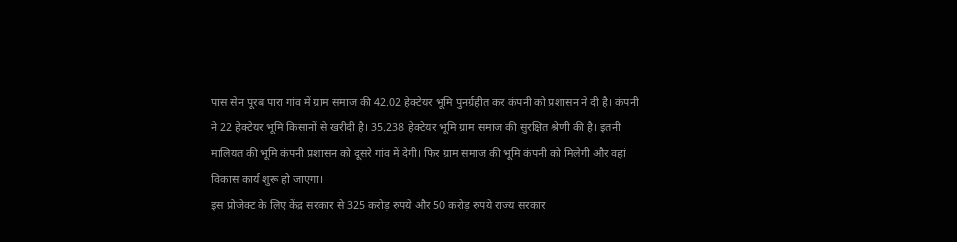पास सेन पूरब पारा गांव में ग्राम समाज की 42.02 हेक्टेयर भूमि पुनर्ग्रहीत कर कंपनी को प्रशासन ने दी है। कंपनी ने 22 हेक्टेयर भूमि किसानों से खरीदी है। 35.238 हेक्टेयर भूमि ग्राम समाज की सुरक्षित श्रेणी की है। इतनी मालियत की भूमि कंपनी प्रशासन को दूसरे गांव में देगी। फिर ग्राम समाज की भूमि कंपनी को मिलेगी और वहां विकास कार्य शुरू हो जाएगा।
इस प्रोजेक्ट के लिए केंद्र सरकार से 325 करोड़ रुपये और 50 करोड़ रुपये राज्य सरकार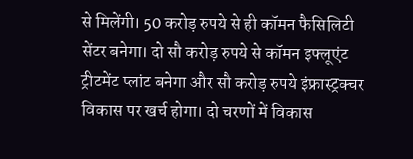से मिलेंगी। 50 करोड़ रुपये से ही कॉमन फैसिलिटी सेंटर बनेगा। दो सौ करोड़ रुपये से कॉमन इफ्लूएंट ट्रीटमेंट प्लांट बनेगा और सौ करोड़ रुपये इंफ्रास्ट्रक्चर विकास पर खर्च होगा। दो चरणों में विकास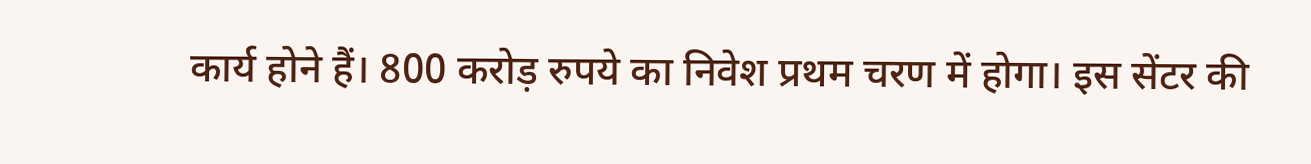कार्य होने हैं। 800 करोड़ रुपये का निवेश प्रथम चरण में होगा। इस सेंटर की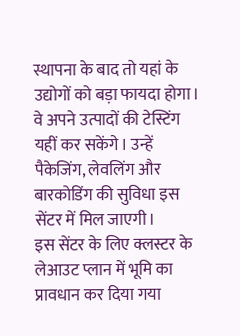स्थापना के बाद तो यहां के उद्योगों को बड़ा फायदा होगा। वे अपने उत्पादों की टेस्टिंग यहीं कर सकेंगे। उन्हें पैकेजिंग, लेवलिंग और बारकोडिंग की सुविधा इस सेंटर में मिल जाएगी।
इस सेंटर के लिए क्लस्टर के लेआउट प्लान में भूमि का प्रावधान कर दिया गया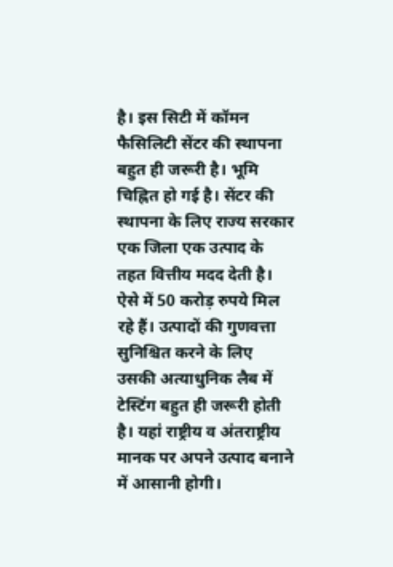है। इस सिटी में कॉमन फैसिलिटी सेंटर की स्थापना बहुत ही जरूरी है। भूमि चिह्नित हो गई है। सेंटर की स्थापना के लिए राज्य सरकार एक जिला एक उत्पाद के तहत वित्तीय मदद देती है।
ऐसे में 50 करोड़ रुपये मिल रहे हैं। उत्पादों की गुणवत्ता सुनिश्चित करने के लिए उसकी अत्याधुनिक लैब में टेस्टिंग बहुत ही जरूरी होती है। यहां राष्ट्रीय व अंतराष्ट्रीय मानक पर अपने उत्पाद बनाने में आसानी होगी।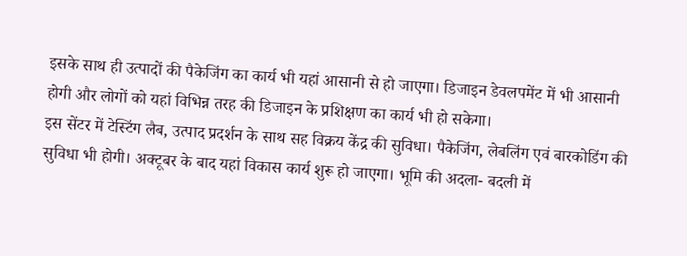इसके साथ ही उत्पादों की पैकेजिंग का कार्य भी यहां आसानी से हो जाएगा। डिजाइन डेवलपमेंट में भी आसानी होगी और लोगों को यहां विभिन्न तरह की डिजाइन के प्रशिक्षण का कार्य भी हो सकेगा।
इस सेंटर में टेस्टिंग लैब, उत्पाद प्रदर्शन के साथ सह विक्रय केंद्र की सुविधा। पैकेजिंग, लेबलिंग एवं बारकोडिंग की सुविधा भी होगी। अक्टूबर के बाद यहां विकास कार्य शुरू हो जाएगा। भूमि की अदला- बदली में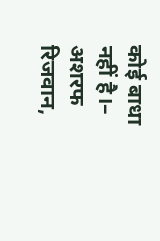कोई बाधा नहीं है।– अशरफ रिजवान,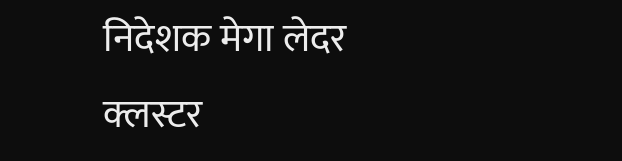निदेशक मेगा लेदर क्लस्टर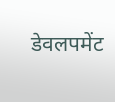डेवलपमेंट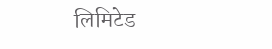लिमिटेड